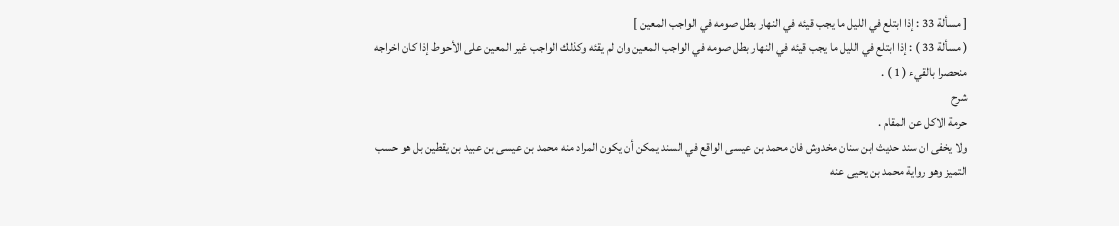[ مسألة 33 : إذا ابتلع في الليل ما يجب قيئه في النهار بطل صومه في الواجب المعين ]
( مسألة 33 ) : إذا ابتلع في الليل ما يجب قيئه في النهار بطل صومه في الواجب المعين وان لم يقئه وكذلك الواجب غير المعين على الأحوط إذا كان اخراجه منحصرا بالقيء ( 1 ) .
شرح
حرمة الاكل عن المقام .
ولا يخفى ان سند حديث ابن سنان مخدوش فان محمد بن عيسى الواقع في السند يمكن أن يكون المراد منه محمد بن عيسى بن عبيد بن يقطين بل هو حسب التميز وهو رواية محمد بن يحيى عنه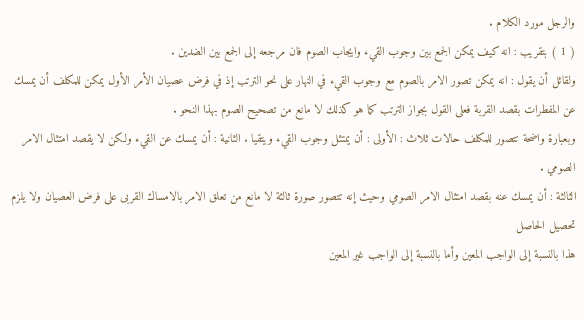والرجل مورد الكلام .
( 1 ) بتقريب : انه كيف يمكن الجمع بين وجوب القيء وايجاب الصوم فان مرجعه إلى الجمع بين الضدين .
ولقائل أن يقول : انه يمكن تصور الامر بالصوم مع وجوب القيء في النهار على نحو الترتب إذ في فرض عصيان الأمر الأول يمكن للمكلف أن يمسك عن المفطرات بقصد القربة فعلى القول بجواز الترتب كما هو كذلك لا مانع من تصحيح الصوم بهذا النحو .
وبعبارة واضحة تتصور للمكلف حالات ثلاث : الأولى : أن يمتثل وجوب القيء ويتقيا . الثانية : أن يمسك عن القيء ولكن لا يقصد امتثال الامر الصومي .
الثالثة : أن يمسك عنه بقصد امتثال الامر الصومي وحيث إنه تتصور صورة ثالثة لا مانع من تعلق الامر بالامساك القربى على فرض العصيان ولا يلزم تحصيل الحاصل
هذا بالنسبة إلى الواجب المعين وأما بالنسبة إلى الواجب غير المعين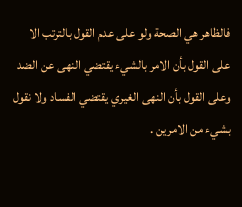فالظاهر هي الصحة ولو على عدم القول بالترتب الا على القول بأن الامر بالشيء يقتضي النهى عن الضد وعلى القول بأن النهى الغيري يقتضي الفساد ولا نقول بشيء من الامرين .